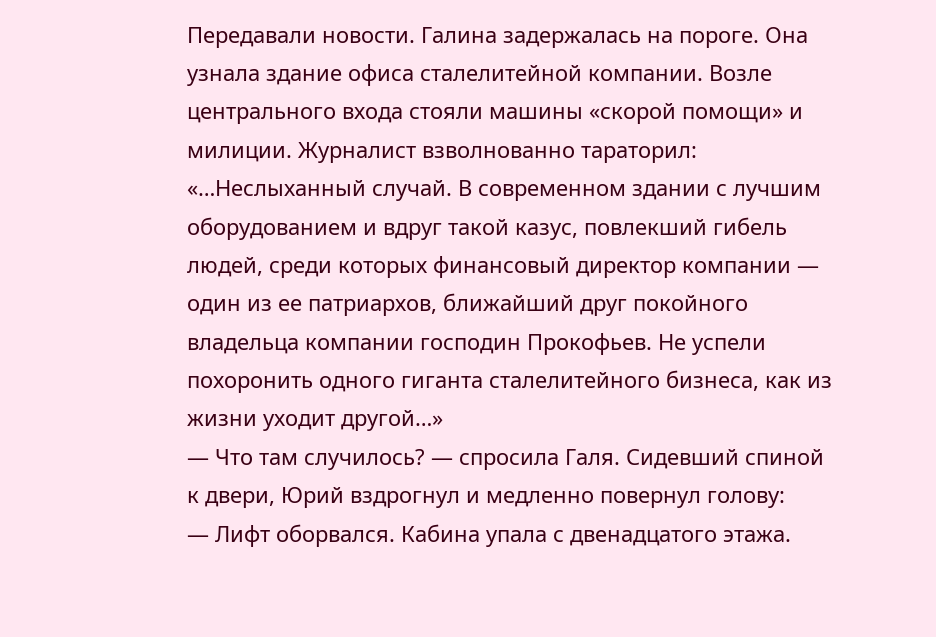Передавали новости. Галина задержалась на пороге. Она узнала здание офиса сталелитейной компании. Возле центрального входа стояли машины «скорой помощи» и милиции. Журналист взволнованно тараторил:
«…Неслыханный случай. В современном здании с лучшим оборудованием и вдруг такой казус, повлекший гибель людей, среди которых финансовый директор компании — один из ее патриархов, ближайший друг покойного владельца компании господин Прокофьев. Не успели похоронить одного гиганта сталелитейного бизнеса, как из жизни уходит другой…»
— Что там случилось? — спросила Галя. Сидевший спиной к двери, Юрий вздрогнул и медленно повернул голову:
— Лифт оборвался. Кабина упала с двенадцатого этажа.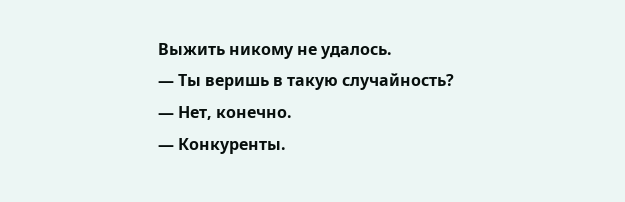Выжить никому не удалось.
— Ты веришь в такую случайность?
— Нет, конечно.
— Конкуренты.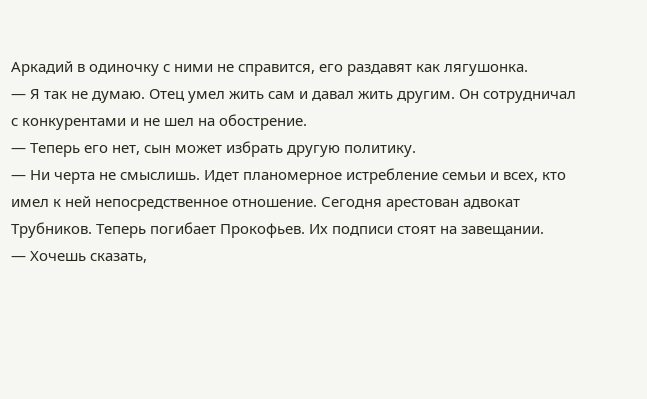Аркадий в одиночку с ними не справится, его раздавят как лягушонка.
— Я так не думаю. Отец умел жить сам и давал жить другим. Он сотрудничал с конкурентами и не шел на обострение.
— Теперь его нет, сын может избрать другую политику.
— Ни черта не смыслишь. Идет планомерное истребление семьи и всех, кто имел к ней непосредственное отношение. Сегодня арестован адвокат Трубников. Теперь погибает Прокофьев. Их подписи стоят на завещании.
— Хочешь сказать,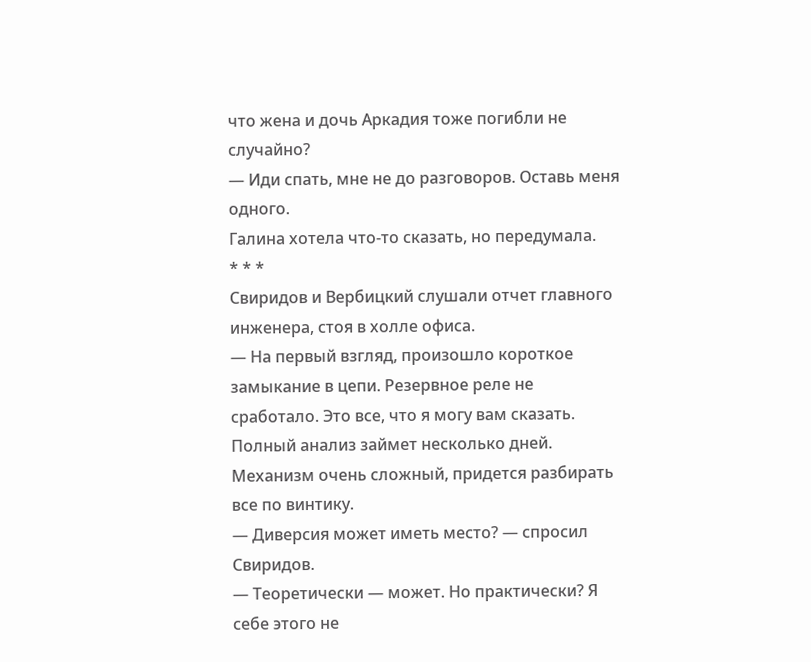что жена и дочь Аркадия тоже погибли не случайно?
— Иди спать, мне не до разговоров. Оставь меня одного.
Галина хотела что-то сказать, но передумала.
* * *
Свиридов и Вербицкий слушали отчет главного инженера, стоя в холле офиса.
— На первый взгляд, произошло короткое замыкание в цепи. Резервное реле не сработало. Это все, что я могу вам сказать. Полный анализ займет несколько дней. Механизм очень сложный, придется разбирать все по винтику.
— Диверсия может иметь место? — спросил Свиридов.
— Теоретически — может. Но практически? Я себе этого не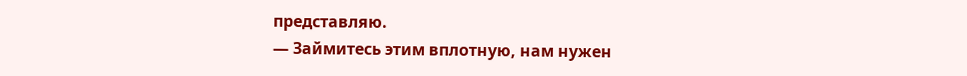представляю.
— Займитесь этим вплотную, нам нужен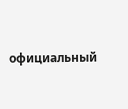официальный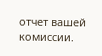отчет вашей комиссии.